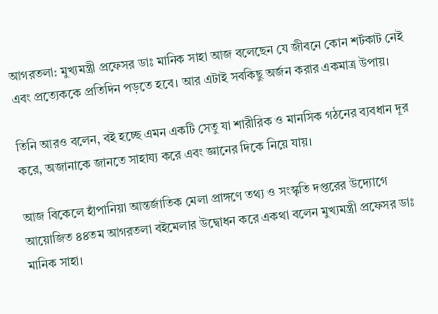আগরতলা: মুখ্যমন্ত্রী প্রফেসর ডাঃ মানিক সাহা আজ বলেছেন যে জীবনে কোন শর্টকাট নেই এবং প্রত্যেককে প্রতিদিন পড়তে হবে। আর এটাই সবকিছু অর্জন করার একমাত্র উপায়।

তিনি আরও বলেন, বই হচ্ছে এমন একটি সেতু যা শারীরিক ও মানসিক গঠনের ব্যবধান দূর করে, অজানাকে জানতে সাহায্য করে এবং জ্ঞানের দিকে নিয়ে যায়।

আজ বিকেলে হাঁপানিয়া আন্তর্জাতিক মেলা প্রাঙ্গণে তথ্য ও সংস্কৃতি দপ্তরের উদ্যোগে আয়োজিত ৪৪তম আগরতলা বইমেলার উদ্বোধন করে একথা বলেন মুখ্যমন্ত্রী প্রফেসর ডাঃ মানিক সাহা।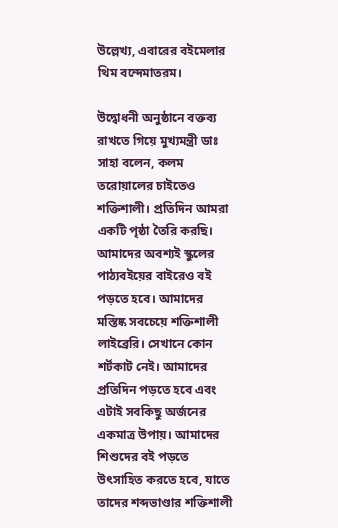উল্লেখ্য, এবারের বইমেলার থিম বন্দেমাতরম।

উদ্বোধনী অনুষ্ঠানে বক্তব্য রাখতে গিয়ে মুখ্যমন্ত্রী ডাঃ সাহা বলেন, কলম তরোয়ালের চাইতেও শক্তিশালী। প্রতিদিন আমরা একটি পৃষ্ঠা তৈরি করছি। আমাদের অবশ্যই স্কুলের পাঠ্যবইয়ের বাইরেও বই পড়তে হবে। আমাদের মস্তিষ্ক সবচেয়ে শক্তিশালী লাইব্রেরি। সেখানে কোন শর্টকাট নেই। আমাদের প্রতিদিন পড়তে হবে এবং এটাই সবকিছু অর্জনের একমাত্র উপায়। আমাদের শিশুদের বই পড়তে উৎসাহিত করতে হবে, যাতে তাদের শব্দভাণ্ডার শক্তিশালী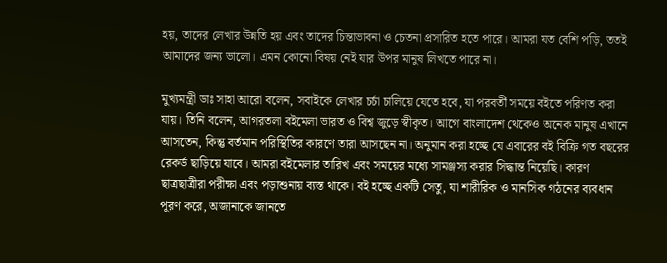হয়, তাদের লেখার উন্নতি হয় এবং তাদের চিন্তাভাবনা ও চেতনা প্রসারিত হতে পারে। আমরা যত বেশি পড়ি, ততই আমাদের জন্য ভালো। এমন কোনো বিষয় নেই যার উপর মানুষ লিখতে পারে না।

মুখ্যমন্ত্রী ডাঃ সাহা আরো বলেন, সবাইকে লেখার চর্চা চালিয়ে যেতে হবে, যা পরবর্তী সময়ে বইতে পরিণত করা যায়। তিনি বলেন, আগরতলা বইমেলা ভারত ও বিশ্ব জুড়ে স্বীকৃত। আগে বাংলাদেশ থেকেও অনেক মানুষ এখানে আসতেন, কিন্তু বর্তমান পরিস্থিতির কারণে তারা আসছেন না। অনুমান করা হচ্ছে যে এবারের বই বিক্রি গত বছরের রেকর্ড ছাড়িয়ে যাবে। আমরা বইমেলার তারিখ এবং সময়ের মধ্যে সামঞ্জস্য করার সিদ্ধান্ত নিয়েছি। কারণ ছাত্রছাত্রীরা পরীক্ষা এবং পড়াশুনায় ব্যস্ত থাকে। বই হচ্ছে একটি সেতু, যা শারীরিক ও মানসিক গঠনের ব্যবধান পূরণ করে, অজানাকে জানতে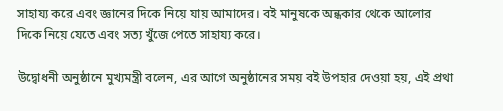সাহায্য করে এবং জ্ঞানের দিকে নিয়ে যায় আমাদের। বই মানুষকে অন্ধকার থেকে আলোর দিকে নিয়ে যেতে এবং সত্য খুঁজে পেতে সাহায্য করে।

উদ্বোধনী অনুষ্ঠানে মুখ্যমন্ত্রী বলেন, এর আগে অনুষ্ঠানের সময় বই উপহার দেওয়া হয়, এই প্রথা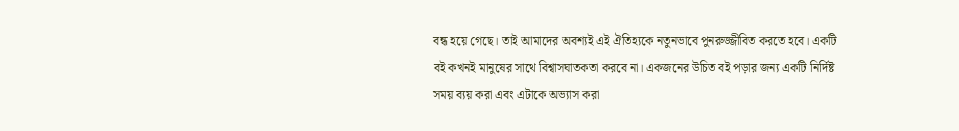বন্ধ হয়ে গেছে। তাই আমাদের অবশ্যই এই ঐতিহ্যকে নতুনভাবে পুনরুজ্জীবিত করতে হবে। একটি বই কখনই মানুষের সাথে বিশ্বাসঘাতকতা করবে না। একজনের উচিত বই পড়ার জন্য একটি নির্দিষ্ট সময় ব্যয় করা এবং এটাকে অভ্যাস করা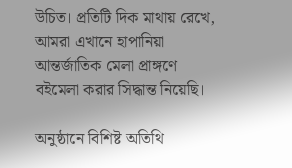উচিত। প্রতিটি দিক মাথায় রেখে, আমরা এখানে হাপানিয়া আন্তর্জাতিক মেলা প্রাঙ্গণে বইমেলা করার সিদ্ধান্ত নিয়েছি।

অনুষ্ঠানে বিশিষ্ট অতিথি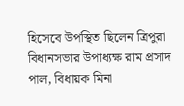হিসেবে উপস্থিত ছিলেন ত্রিপুরা বিধানসভার উপাধ্যক্ষ রাম প্রসাদ পাল, বিধায়ক মিনা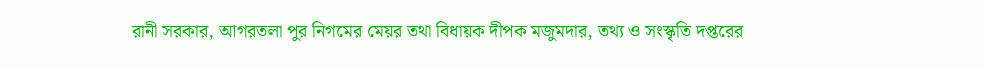রানী সরকার, আগরতলা পুর নিগমের মেয়র তথা বিধায়ক দীপক মজুমদার, তথ্য ও সংস্কৃতি দপ্তরের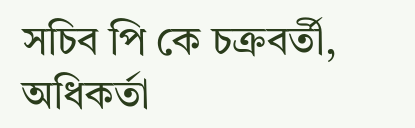সচিব পি কে চক্রবর্তী, অধিকর্তা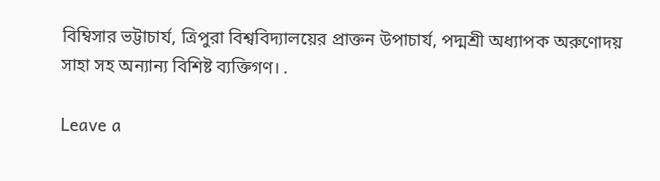বিম্বিসার ভট্টাচার্য, ত্রিপুরা বিশ্ববিদ্যালয়ের প্রাক্তন উপাচার্য, পদ্মশ্রী অধ্যাপক অরুণোদয় সাহা সহ অন্যান্য বিশিষ্ট ব্যক্তিগণ। .

Leave a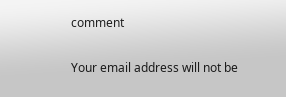comment

Your email address will not be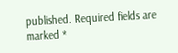published. Required fields are marked *